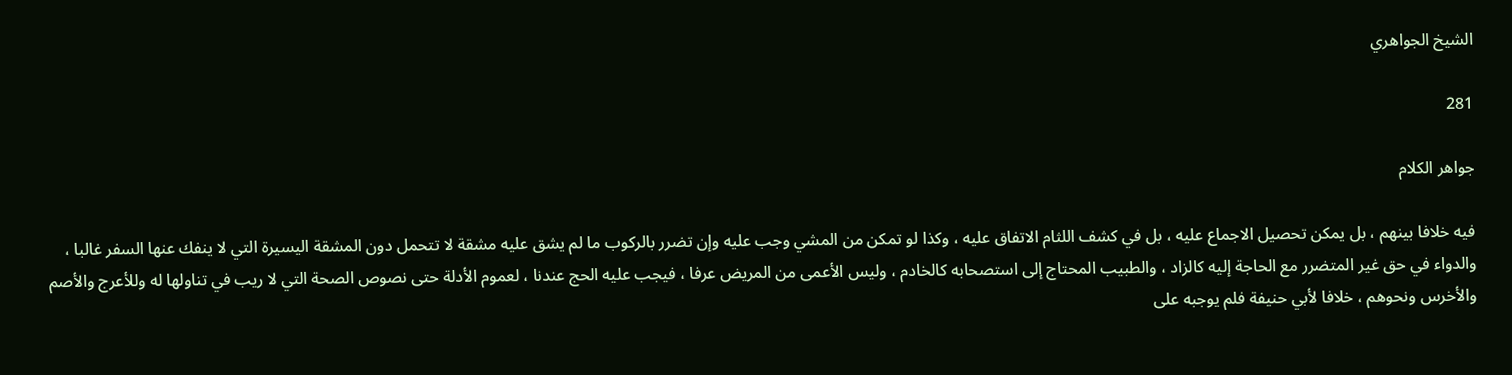الشيخ الجواهري

281

جواهر الكلام

فيه خلافا بينهم ، بل يمكن تحصيل الاجماع عليه ، بل في كشف اللثام الاتفاق عليه ، وكذا لو تمكن من المشي وجب عليه وإن تضرر بالركوب ما لم يشق عليه مشقة لا تتحمل دون المشقة اليسيرة التي لا ينفك عنها السفر غالبا ، والدواء في حق غير المتضرر مع الحاجة إليه كالزاد ، والطبيب المحتاج إلى استصحابه كالخادم ، وليس الأعمى من المريض عرفا ، فيجب عليه الحج عندنا ، لعموم الأدلة حتى نصوص الصحة التي لا ريب في تناولها له وللأعرج والأصم والأخرس ونحوهم ، خلافا لأبي حنيفة فلم يوجبه على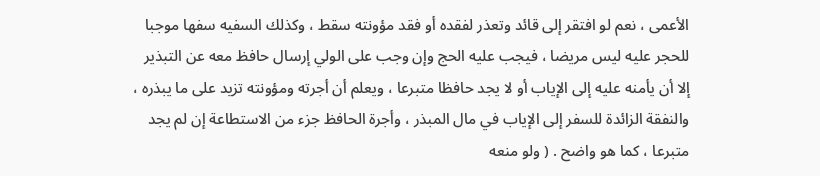الأعمى ، نعم لو افتقر إلى قائد وتعذر لفقده أو فقد مؤونته سقط ، وكذلك السفيه سفها موجبا للحجر عليه ليس مريضا ، فيجب عليه الحج وإن وجب على الولي إرسال حافظ معه عن التبذير إلا أن يأمنه عليه إلى الإياب أو لا يجد حافظا متبرعا ، ويعلم أن أجرته ومؤونته تزيد على ما يبذره ، والنفقة الزائدة للسفر إلى الإياب في مال المبذر ، وأجرة الحافظ جزء من الاستطاعة إن لم يجد متبرعا ، كما هو واضح . ( ولو منعه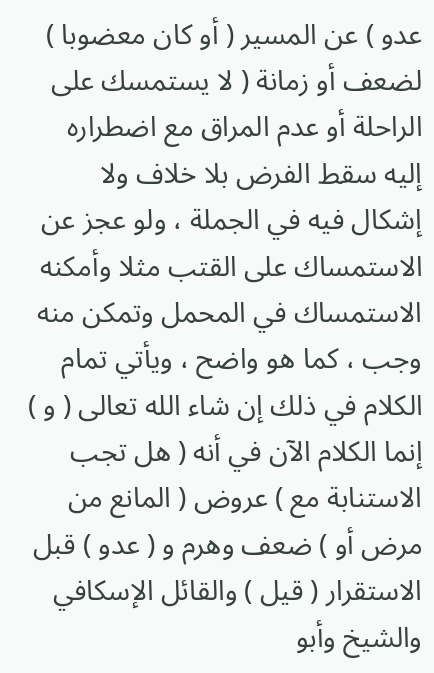عدو ) عن المسير ( أو كان معضوبا ) لضعف أو زمانة ( لا يستمسك على الراحلة أو عدم المراق مع اضطراره إليه سقط الفرض بلا خلاف ولا إشكال فيه في الجملة ، ولو عجز عن الاستمساك على القتب مثلا وأمكنه الاستمساك في المحمل وتمكن منه وجب ، كما هو واضح ، ويأتي تمام الكلام في ذلك إن شاء الله تعالى ( و ) إنما الكلام الآن في أنه ( هل تجب الاستنابة مع ) عروض ( المانع من مرض أو ) ضعف وهرم و ( عدو ) قبل الاستقرار ( قيل ) والقائل الإسكافي والشيخ وأبو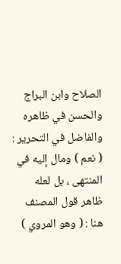الصلاح وابن البراج والحسن في ظاهره والفاضل في التحرير : ( نعم ) ومال إليه في المنتهى ، بل لعله ظاهر قول المصنف هنا : ( وهو المروي )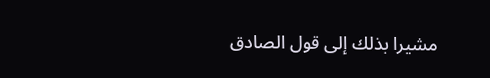مشيرا بذلك إلى قول الصادق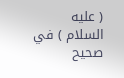( عليه السلام ) في صحيح